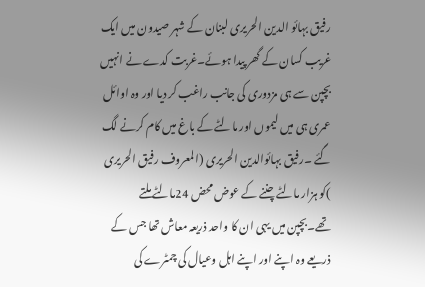رفیق بہائو الدین الحریری لبنان کے شہر صیدون میں ایک غریب کسان کے گھر پیدا ہوئے۔غربت کدے نے انہیں بچپن سے ہی مزدوری کی جانب راغب کر دیا اور وہ اوائل عمری ہی میں لیموں اور مالٹے کے باغ میں کام کرنے لگ گئے ۔رفیق بہائوالدین الحریری (المعروف رفیق الحریری )کو ہزار مالٹے چننے کے عوض محض 24مالٹے ملتے تھے۔بچپن میں یہی ان کا واحد ذریعہ معاش تھا جس کے ذریعے وہ اپنے اور اپنے اہل وعیال کی چمٹرے کی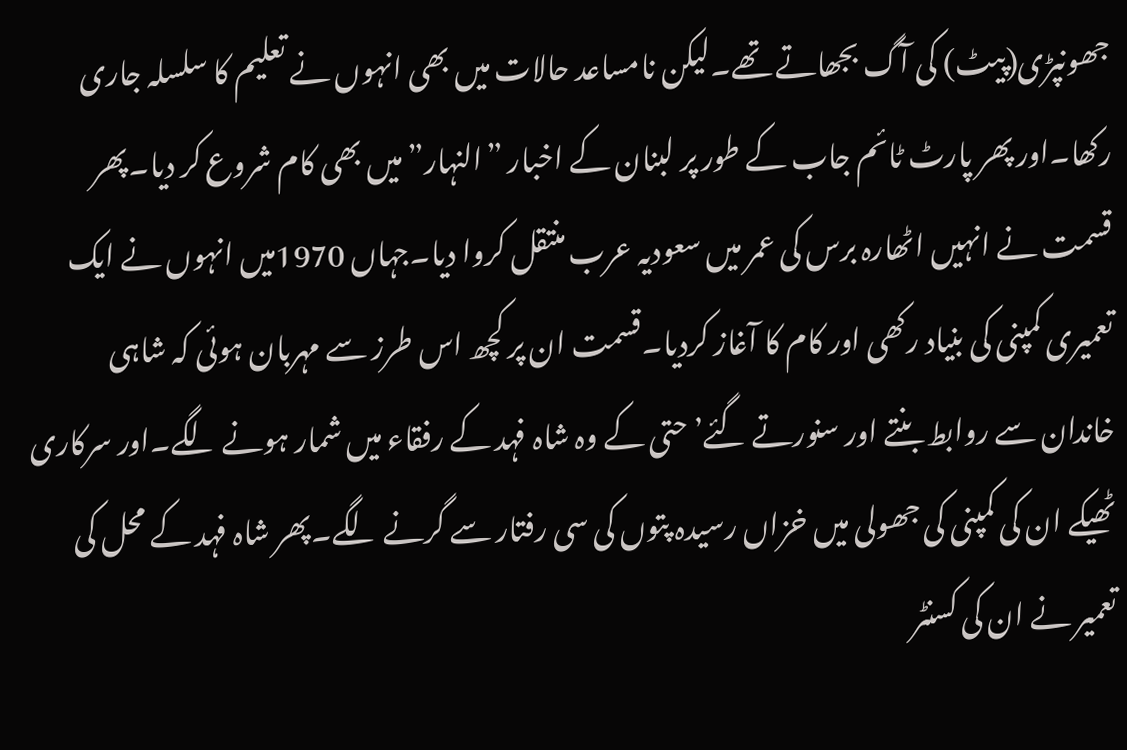جھونپڑی(پیٹ) کی آگ بجھاتے تھے۔لیکن نامساعد حالات میں بھی انہوں نے تعلیم کا سلسلہ جاری رکھا۔اور پھر پارٹ ٹائم جاب کے طور پر لبنان کے اخبار ”النہار”میں بھی کام شروع کر دیا۔پھر قسمت نے انہیں اٹھارہ برس کی عمر میں سعودیہ عرب منتقل کروا دیا۔جہاں 1970میں انہوں نے ایک تعمیری کمپنی کی بنیاد رکھی اور کام کا آغاز کردیا۔قسمت ان پر کچھ اس طرز سے مہربان ہوئی کہ شاہی خاندان سے روابط بنتے اور سنورتے گئے’حتی کے وہ شاہ فہد کے رفقاء میں شمار ہونے لگے۔اور سرکاری ٹھیکے ان کی کمپنی کی جھولی میں خزاں رسیدہ پتوں کی سی رفتار سے گرنے لگے۔پھر شاہ فہد کے محل کی تعمیر نے ان کی کسنٹر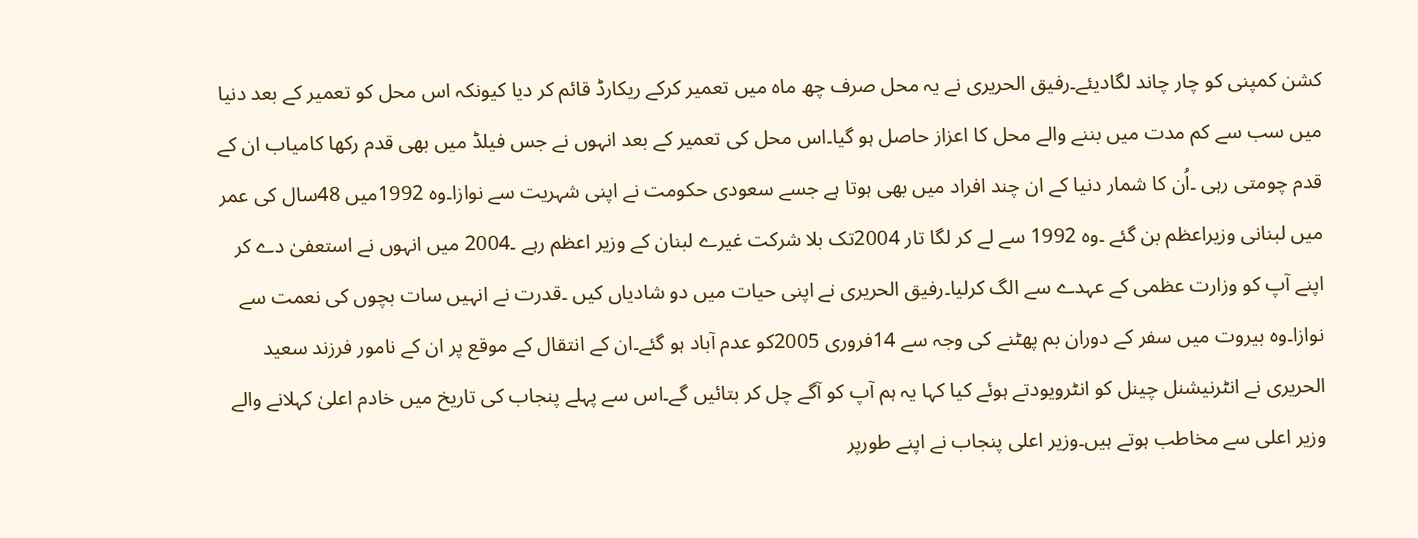کشن کمپنی کو چار چاند لگادیئے۔رفیق الحریری نے یہ محل صرف چھ ماہ میں تعمیر کرکے ریکارڈ قائم کر دیا کیونکہ اس محل کو تعمیر کے بعد دنیا میں سب سے کم مدت میں بننے والے محل کا اعزاز حاصل ہو گیا۔اس محل کی تعمیر کے بعد انہوں نے جس فیلڈ میں بھی قدم رکھا کامیاب ان کے قدم چومتی رہی ۔اُن کا شمار دنیا کے ان چند افراد میں بھی ہوتا ہے جسے سعودی حکومت نے اپنی شہریت سے نوازا۔وہ 1992میں 48سال کی عمر میں لبنانی وزیراعظم بن گئے ۔وہ 1992 سے لے کر لگا تار 2004تک بلا شرکت غیرے لبنان کے وزیر اعظم رہے ۔2004 میں انہوں نے استعفیٰ دے کر اپنے آپ کو وزارت عظمی کے عہدے سے الگ کرلیا۔رفیق الحریری نے اپنی حیات میں دو شادیاں کیں ۔قدرت نے انہیں سات بچوں کی نعمت سے نوازا۔وہ بیروت میں سفر کے دوران بم پھٹنے کی وجہ سے 14فروری 2005کو عدم آباد ہو گئے۔ان کے انتقال کے موقع پر ان کے نامور فرزند سعید الحریری نے انٹرنیشنل چینل کو انٹرویودتے ہوئے کیا کہا یہ ہم آپ کو آگے چل کر بتائیں گے۔اس سے پہلے پنجاب کی تاریخ میں خادم اعلیٰ کہلانے والے وزیر اعلی سے مخاطب ہوتے ہیں۔وزیر اعلی پنجاب نے اپنے طورپر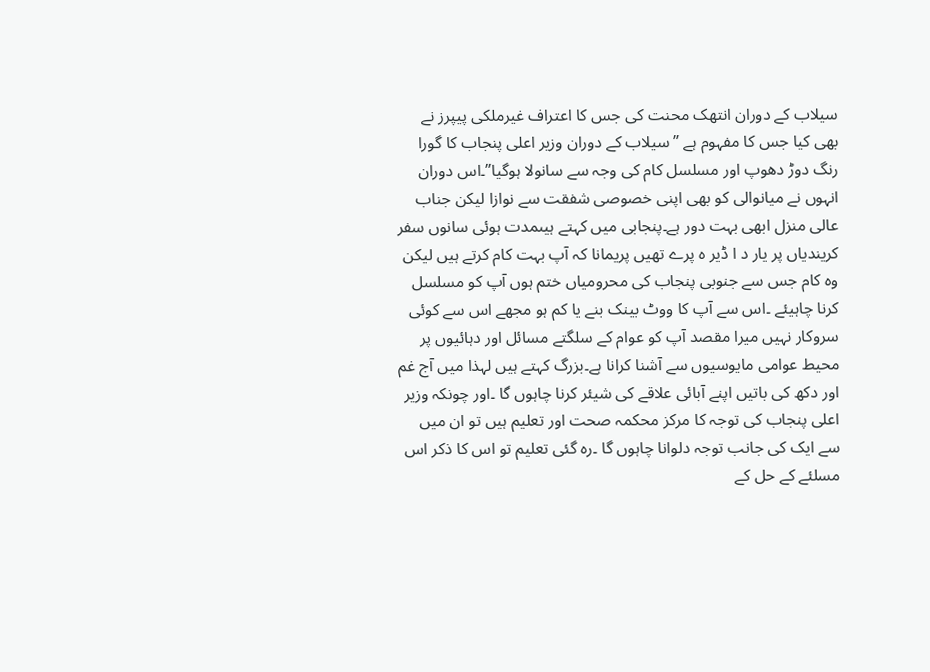سیلاب کے دوران انتھک محنت کی جس کا اعتراف غیرملکی پیپرز نے بھی کیا جس کا مفہوم ہے ”سیلاب کے دوران وزیر اعلی پنجاب کا گورا رنگ دوڑ دھوپ اور مسلسل کام کی وجہ سے سانولا ہوگیا”۔اس دوران انہوں نے میانوالی کو بھی اپنی خصوصی شفقت سے نوازا لیکن جناب عالی منزل ابھی بہت دور ہے۔پنجابی میں کہتے ہیںمدت ہوئی سانوں سفر کریندیاں پر یار د ا ڈیر ہ پرے تھیں پریمانا کہ آپ بہت کام کرتے ہیں لیکن وہ کام جس سے جنوبی پنجاب کی محرومیاں ختم ہوں آپ کو مسلسل کرنا چاہیئے ۔اس سے آپ کا ووٹ بینک بنے یا کم ہو مجھے اس سے کوئی سروکار نہیں میرا مقصد آپ کو عوام کے سلگتے مسائل اور دہائیوں پر محیط عوامی مایوسیوں سے آشنا کرانا ہے۔بزرگ کہتے ہیں لہذا میں آج غم اور دکھ کی باتیں اپنے آبائی علاقے کی شیئر کرنا چاہوں گا ۔اور چونکہ وزیر اعلی پنجاب کی توجہ کا مرکز محکمہ صحت اور تعلیم ہیں تو ان میں سے ایک کی جانب توجہ دلوانا چاہوں گا ۔رہ گئی تعلیم تو اس کا ذکر اس مسلئے کے حل کے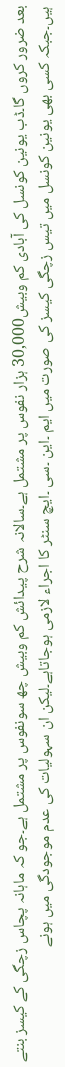بعد ضرور کروں گا۔ڈب یونین کونسل کی آبادی کم وبیش30,000 ہزار نفوس پر مشتمل ہے۔سالانہ شرح پیدائش کم وبیش چھ سونفوس پر مشتمل ہے۔جو کہ ماہانہ پچاس زچگی کے کیسز بنتے ہیں۔جبکہ کسی بھی یونین کونسل میں تیس زچگی کیسز کی صورت میں ایم ۔این ۔سی ۔ایچ سنٹر کا اجراء لازمی ہوجاتاہے۔لیکن ان سہولیات کی عدم موجودگی میں ہونے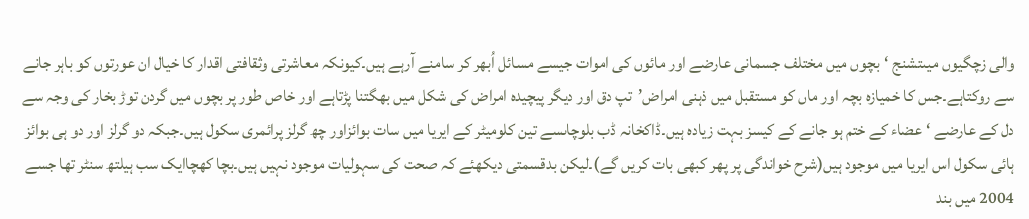والی زچگیوں میںتشنج ‘بچوں میں مختلف جسمانی عارضے اور مائوں کی اموات جیسے مسائل اُبھر کر سامنے آرہے ہیں۔کیونکہ معاشرتی وثقافتی اقدار کا خیال ان عورتوں کو باہر جانے سے روکتاہے۔جس کا خمیازہ بچہ اور ماں کو مستقبل میں ذہنی امراض’تپ دق اور دیگر پیچیدہ امراض کی شکل میں بھگتنا پڑتاہے اور خاص طور پر بچوں میں گردن توڑ بخار کی وجہ سے دل کے عارضے ‘عضاء کے ختم ہو جانے کے کیسز بہت زیادہ ہیں۔ڈاکخانہ ڈب بلوچاںسے تین کلومیٹر کے ایریا میں سات بوائزاور چھ گرلز پرائمری سکول ہیں۔جبکہ دو گرلز اور دو ہی بوائز ہائی سکول اس ایریا میں موجود ہیں(شرح خواندگی پر پھر کبھی بات کریں گے)۔لیکن بدقسمتی دیکھئے کہ صحت کی سہولیات موجود نہیں ہیں۔بچا کھچاایک سب ہیلتھ سنٹر تھا جسے 2004 میں بند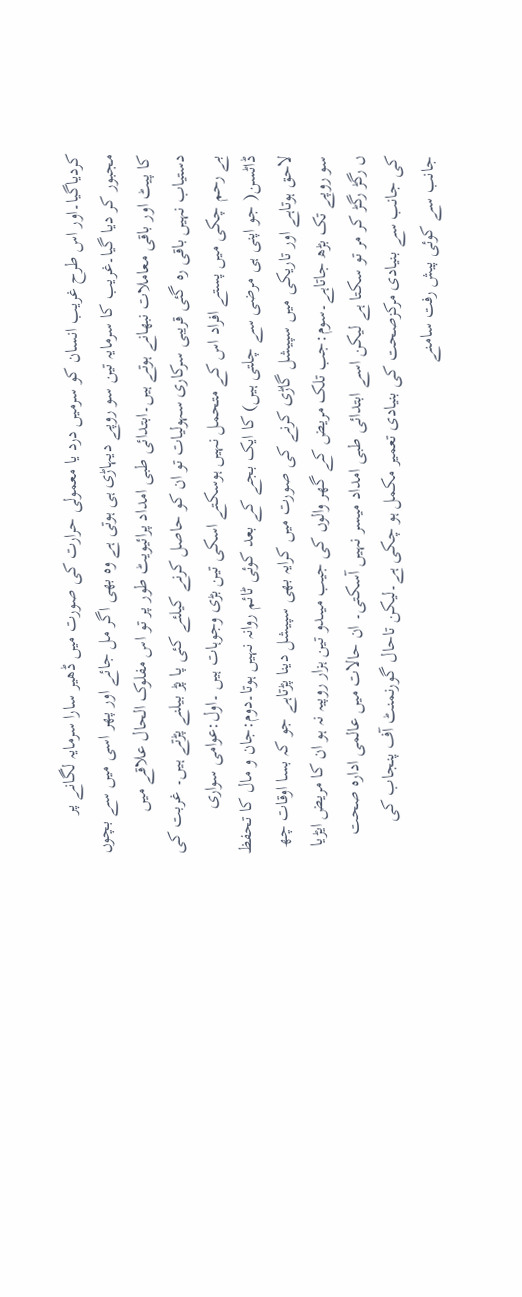کردیاگیا۔اور اس طرح غریب انسان کو سرمیں درد یا معمولی حرارت کی صورت میں ڈھیر سارا سرمایہ لگانے پر مجبور کر دیا گیا۔غریب کا سرمایہ تین سو روپے دیہاڑی ہی ہوتی ہے وہ بھی اگر مل جائے اور پھر اسی میں سے بچوں کا پیٹ اور باقی معاملات نبھانے ہوتے ہیں۔ابتدائی طبی امداد پرائیویٹ طور پر تو اس مفلوک الحال علاقے میں دستیاب نہیں باقی رہ گئی قریبی سرکاری سہولیات تو ان کو حاصل کرنے کیلئے کئی پا پڑ بیلنے پڑتے ہیں۔ غربت کی بے رحم چکی میں پستے افراد اس کے متحمل نہیں ہوسکتے اسکی تین بڑی وجوہات ہیں ۔اول:عوامی سواری ڈاٹسن( جو اپنی ہی مرضی سے چلتی ہیں) کا ایک بجے کے بعد کوئی ٹائم روانہ نہیں ہوتا۔دوم:جان و مال کا تحفظ لاحق ہوتاہے اور تاریکی میں سپیشل گاڑی کرنے کی صورت میں کرایہ بھی سپیشل دینا پڑتاہے جو کہ بسا اوقات چھ سو روپے تک بڑھ جاتاہے۔سوم:جب تلک مریض کے گھر والوں کی جیب میںدو تین ہزار روپیہ نہ ہو ان کا مریض ایڑیا ں رگڑ رگڑ کر مر تو سکتا ہے لیکن اسے ابتدائی طبی امداد میسر نہیں آسکتی۔ ان حالات میں عالمی ادارہ صحت کی جانب سے بنیادی مرکزصحت کی بنیادی تعمیر مکمل ہو چکی ہے۔لیکن تاحال گورنمنٹ آف پنجاب کی جانب سے کوئی پیش رفت سامنے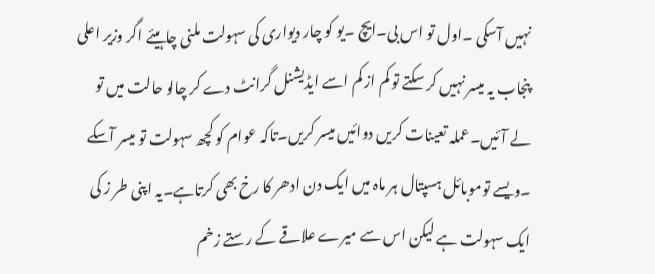نہیں آسکی ۔اول تو اس بی۔ایچ ۔یو کو چار دیواری کی سہولت ملنی چاہیئے اگر وزیر اعلی پنجاب یہ میسر نہیں کر سکتے تو کم از کم اسے ایڈیشنل گرانٹ دے کر چالو حالت میں تو لے آئیں۔عملہ تعینات کریں دوائیں میسر کریں۔تاکہ عوام کو کچھ سہولت تو میسر آسکے ۔ویسے توموبائل ہسپتال ہر ماہ میں ایک دن ادھر کا رخ بھی کرتاہے۔یہ اپنی طر ز کی ایک سہولت ہے لیکن اس سے میرے علاقے کے رستے زخم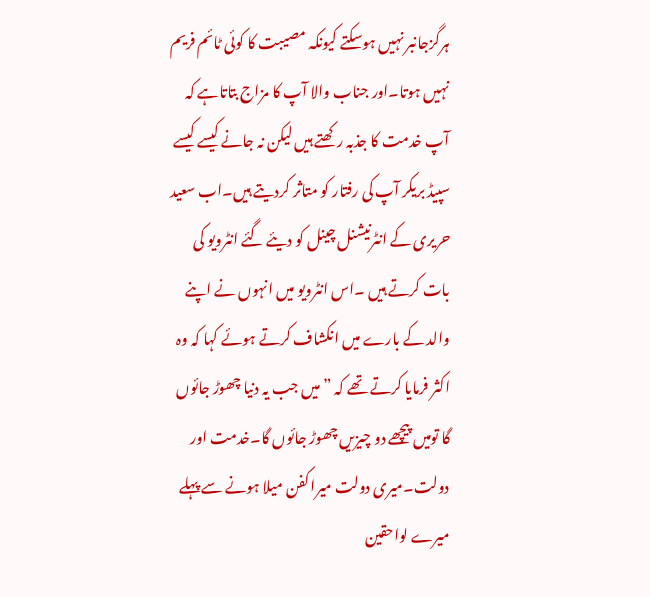ہرگزجانبر نہیں ہوسکتے کیونکہ مصیبت کا کوئی ٹائم فریم نہیں ہوتا۔اور جناب والا آپ کا مزاج بتاتاہے کہ آپ خدمت کا جذبہ رکھتے ہیں لیکن نہ جانے کیسے کیسے سپیڈ بریکر آپ کی رفتار کو متاثر کردیتے ہیں۔اب سعید حریری کے انٹرنیشنل چینل کو دیئے گئے انٹرویو کی بات کرتے ہیں ۔اس انٹرویو میں انہوں نے اپنے والد کے بارے میں انکشاف کرتے ہوئے کہا کہ وہ اکثر فرمایا کرتے تھے کہ ”میں جب یہ دنیا چھوڑ جائوں گا تومیں پیچھے دو چیزیں چھوڑ جائوں گا۔خدمت اور دولت۔میری دولت میرا کفن میلا ہونے سے پہلے میرے لواحقین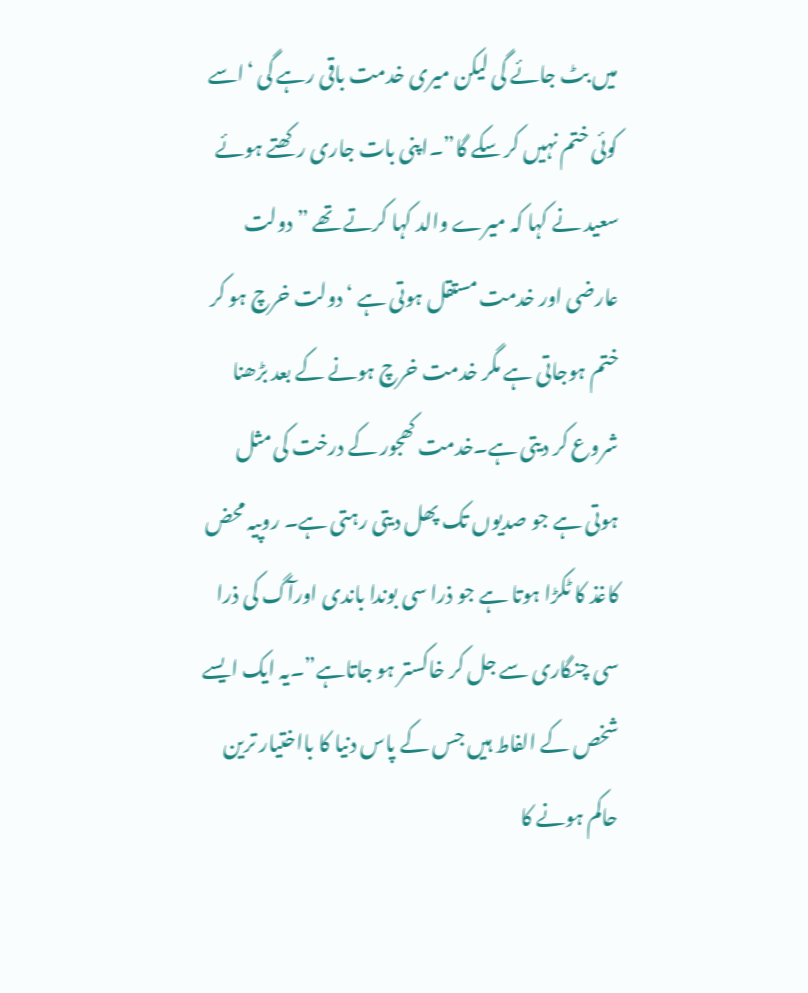میں بٹ جائے گی لیکن میری خدمت باقی رہے گی ‘اسے کوئی ختم نہیں کر سکے گا”۔اپنی بات جاری رکھتے ہوئے سعید نے کہا کہ میرے والد کہا کرتے تھے ”دولت عارضی اور خدمت مستقل ہوتی ہے ‘دولت خرچ ہو کر ختم ہوجاتی ہے مگر خدمت خرچ ہونے کے بعد بڑھنا شروع کر دیتی ہے۔خدمت کھجور کے درخت کی مثل ہوتی ہے جو صدیوں تک پھل دیتی رہتی ہے۔ روپیہ محض کاغذ کا ٹکڑا ہوتا ہے جو ذرا سی بوندا باندی اورآگ کی ذرا سی چنگاری سے جل کر خاکستر ہو جاتاہے”۔یہ ایک ایسے شخص کے الفاط ہیں جس کے پاس دنیا کا بااختیار ترین حاکم ہونے کا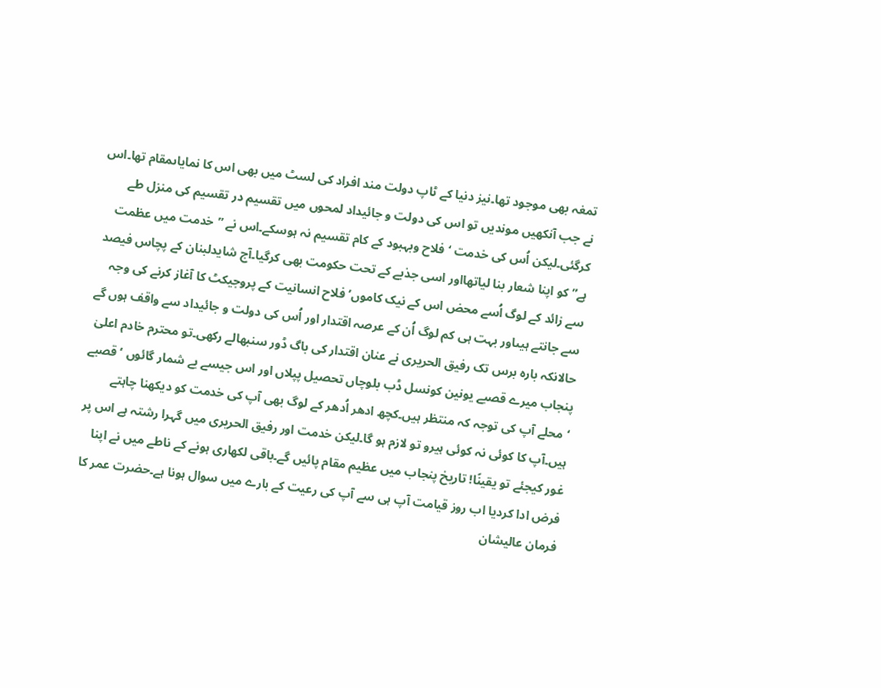تمغہ بھی موجود تھا۔نیز دنیا کے ٹاپ دولت مند افراد کی لسٹ میں بھی اس کا نمایاںمقام تھا۔اس نے جب آنکھیں موندیں تو اس کی دولت و جائیداد لمحوں میں تقسیم در تقسیم کی منزل طے کرگئی۔لیکن اُس کی خدمت ‘فلاح وبہبود کے کام تقسیم نہ ہوسکے۔اس نے ”خدمت میں عظمت ہے” کو اپنا شعار بنا لیاتھااور اسی جذبے کے تحت حکومت بھی کرگیا۔آج شایدلبنان کے پچاس فیصد سے زائد کے لوگ اُسے محض اس کے نیک کاموں’فلاح انسانیت کے پروجیکٹ کا آغاز کرنے کی وجہ سے جانتے ہیںاور بہت ہی کم لوگ اُن کے عرصہ اقتدار اور اُس کی دولت و جائیداد سے واقف ہوں گے حالانکہ بارہ برس تک رفیق الحریری نے عنان اقتدار کی باگ ڈور سنبھالے رکھی۔تو محترم خادم اعلیٰ پنجاب میرے قصبے یونین کونسل ڈب بلوچاں تحصیل پپلاں اور اس جیسے بے شمار گائوں ‘قصبے ‘محلے آپ کی توجہ کہ منتظر ہیں۔کچھ ادھر اُدھر کے لوگ بھی آپ کی خدمت کو دیکھنا چاہتے ہیں۔آپ کا کوئی نہ کوئی ہیرو تو لازم ہو گا۔لیکن خدمت اور رفیق الحریری میں گہرا رشتہ ہے اس پر غور کیجئے تو یقینًا! تاریخ پنجاب میں عظیم مقام پائیں گے۔باقی لکھاری ہونے کے ناطے میں نے اپنا فرض ادا کردیا اب روز قیامت آپ ہی سے آپ کی رعیت کے بارے میں سوال ہونا ہے۔حضرت عمر کا فرمان عالیشان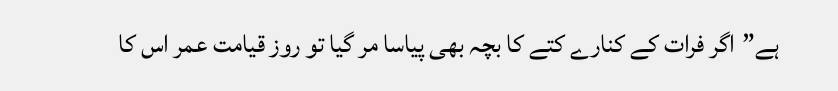ہے”اگر فرات کے کنارے کتے کا بچہ بھی پیاسا مر گیا تو روز قیامت عمر اس کا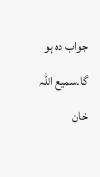جواب دہ ہو گا۔سمیع اللہ خان